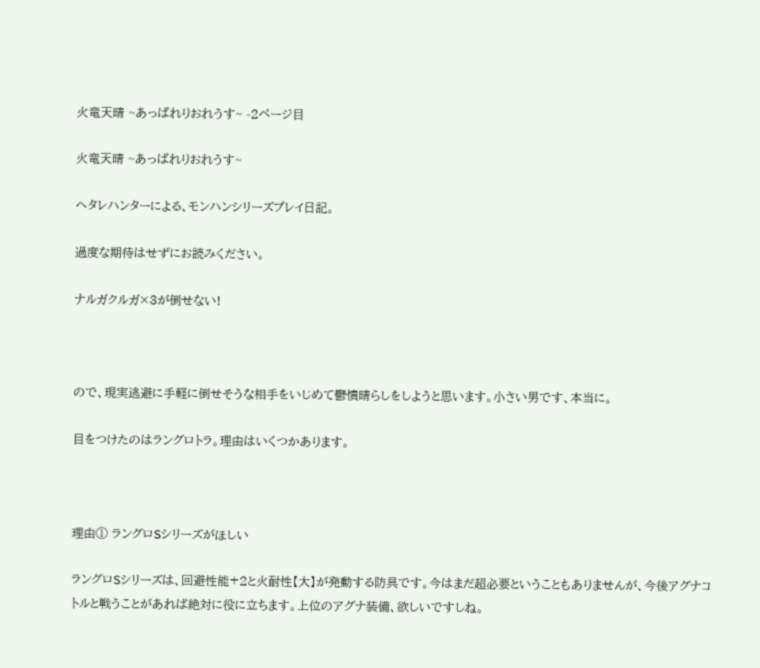火竜天晴 ~あっぱれりおれうす~ -2ページ目

火竜天晴 ~あっぱれりおれうす~

ヘタレハンターによる、モンハンシリーズプレイ日記。

過度な期待はせずにお読みください。

ナルガクルガ×3が倒せない!



ので、現実逃避に手軽に倒せそうな相手をいじめて鬱憤晴らしをしようと思います。小さい男です、本当に。

目をつけたのはラングロトラ。理由はいくつかあります。



理由① ラングロSシリーズがほしい

ラングロSシリーズは、回避性能+2と火耐性【大】が発動する防具です。今はまだ超必要ということもありませんが、今後アグナコトルと戦うことがあれば絶対に役に立ちます。上位のアグナ装備、欲しいですしね。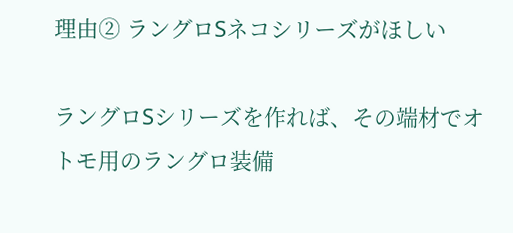理由② ラングロSネコシリーズがほしい

ラングロSシリーズを作れば、その端材でオトモ用のラングロ装備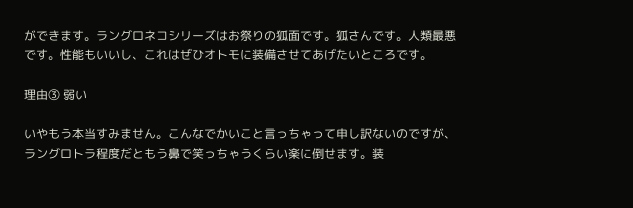ができます。ラングロネコシリーズはお祭りの狐面です。狐さんです。人類最悪です。性能もいいし、これはぜひオトモに装備させてあげたいところです。

理由③ 弱い

いやもう本当すみません。こんなでかいこと言っちゃって申し訳ないのですが、ラングロトラ程度だともう鼻で笑っちゃうくらい楽に倒せます。装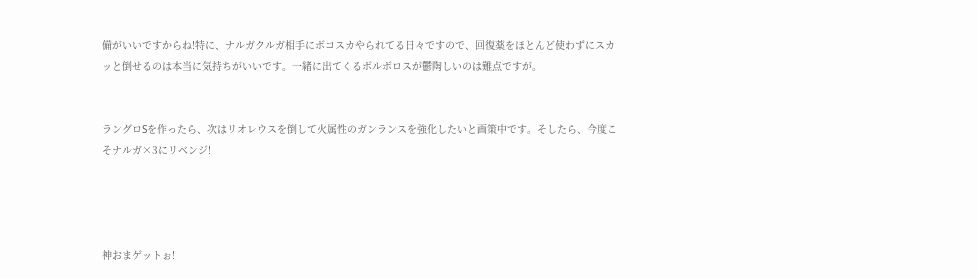備がいいですからね!特に、ナルガクルガ相手にボコスカやられてる日々ですので、回復薬をほとんど使わずにスカッと倒せるのは本当に気持ちがいいです。一緒に出てくるボルボロスが鬱陶しいのは難点ですが。


ラングロSを作ったら、次はリオレウスを倒して火属性のガンランスを強化したいと画策中です。そしたら、今度こそナルガ×3にリベンジ!




神おまゲットぉ!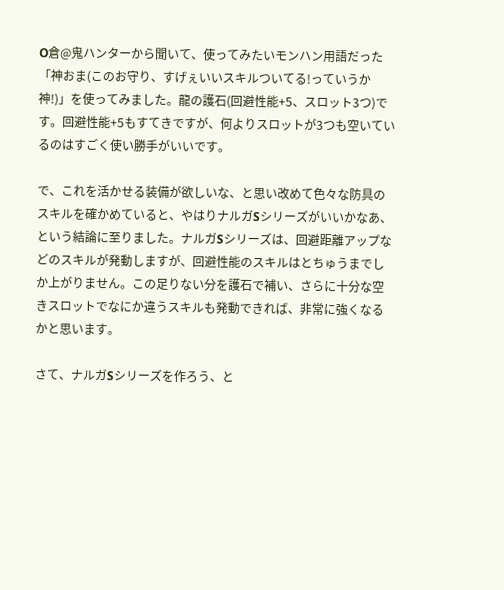O倉@鬼ハンターから聞いて、使ってみたいモンハン用語だった「神おま(このお守り、すげぇいいスキルついてる!っていうか神!)」を使ってみました。龍の護石(回避性能+5、スロット3つ)です。回避性能+5もすてきですが、何よりスロットが3つも空いているのはすごく使い勝手がいいです。

で、これを活かせる装備が欲しいな、と思い改めて色々な防具のスキルを確かめていると、やはりナルガSシリーズがいいかなあ、という結論に至りました。ナルガSシリーズは、回避距離アップなどのスキルが発動しますが、回避性能のスキルはとちゅうまでしか上がりません。この足りない分を護石で補い、さらに十分な空きスロットでなにか違うスキルも発動できれば、非常に強くなるかと思います。

さて、ナルガSシリーズを作ろう、と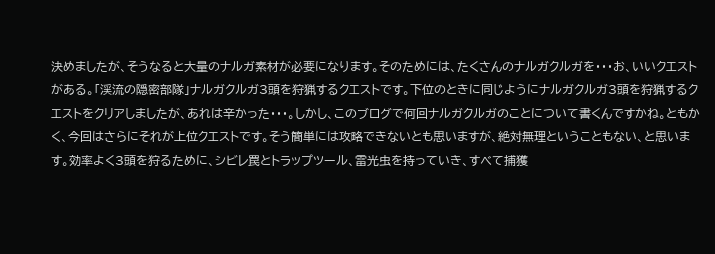決めましたが、そうなると大量のナルガ素材が必要になります。そのためには、たくさんのナルガクルガを・・・お、いいクエストがある。「渓流の隠密部隊」ナルガクルガ3頭を狩猟するクエストです。下位のときに同じようにナルガクルガ3頭を狩猟するクエストをクリアしましたが、あれは辛かった・・・。しかし、このブログで何回ナルガクルガのことについて書くんですかね。ともかく、今回はさらにそれが上位クエストです。そう簡単には攻略できないとも思いますが、絶対無理ということもない、と思います。効率よく3頭を狩るために、シビレ罠とトラップツール、雷光虫を持っていき、すべて捕獲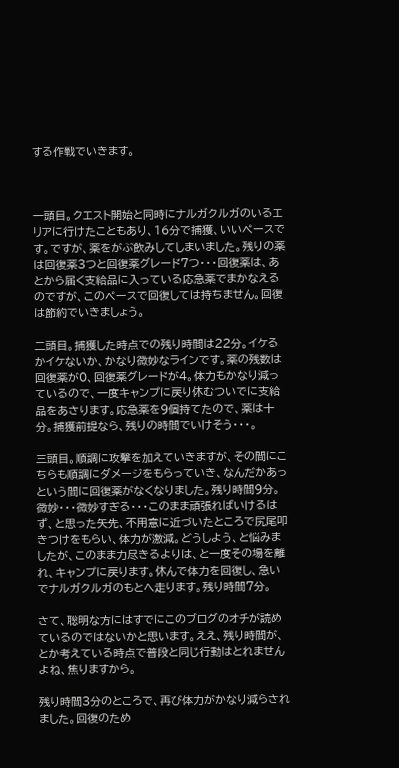する作戦でいきます。



一頭目。クエスト開始と同時にナルガクルガのいるエリアに行けたこともあり、16分で捕獲、いいペースです。ですが、薬をがぶ飲みしてしまいました。残りの薬は回復薬3つと回復薬グレード7つ・・・回復薬は、あとから届く支給品に入っている応急薬でまかなえるのですが、このペースで回復しては持ちません。回復は節約でいきましょう。

二頭目。捕獲した時点での残り時間は22分。イケるかイケないか、かなり微妙なラインです。薬の残数は回復薬が0、回復薬グレードが4。体力もかなり減っているので、一度キャンプに戻り休むついでに支給品をあさります。応急薬を9個持てたので、薬は十分。捕獲前提なら、残りの時間でいけそう・・・。

三頭目。順調に攻撃を加えていきますが、その間にこちらも順調にダメージをもらっていき、なんだかあっという間に回復薬がなくなりました。残り時間9分。微妙・・・微妙すぎる・・・このまま頑張ればいけるはず、と思った矢先、不用意に近づいたところで尻尾叩きつけをもらい、体力が激減。どうしよう、と悩みましたが、このまま力尽きるよりは、と一度その場を離れ、キャンプに戻ります。休んで体力を回復し、急いでナルガクルガのもとへ走ります。残り時間7分。

さて、聡明な方にはすでにこのブログのオチが読めているのではないかと思います。ええ、残り時間が、とか考えている時点で普段と同じ行動はとれませんよね、焦りますから。

残り時間3分のところで、再び体力がかなり減らされました。回復のため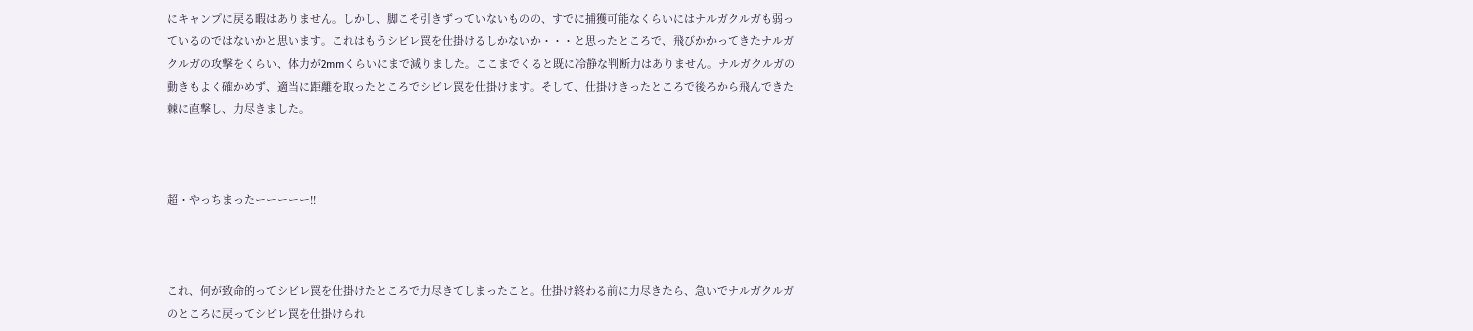にキャンプに戻る暇はありません。しかし、脚こそ引きずっていないものの、すでに捕獲可能なくらいにはナルガクルガも弱っているのではないかと思います。これはもうシビレ罠を仕掛けるしかないか・・・と思ったところで、飛びかかってきたナルガクルガの攻撃をくらい、体力が2mmくらいにまで減りました。ここまでくると既に冷静な判断力はありません。ナルガクルガの動きもよく確かめず、適当に距離を取ったところでシビレ罠を仕掛けます。そして、仕掛けきったところで後ろから飛んできた棘に直撃し、力尽きました。



超・やっちまったーーーーー!!



これ、何が致命的ってシビレ罠を仕掛けたところで力尽きてしまったこと。仕掛け終わる前に力尽きたら、急いでナルガクルガのところに戻ってシビレ罠を仕掛けられ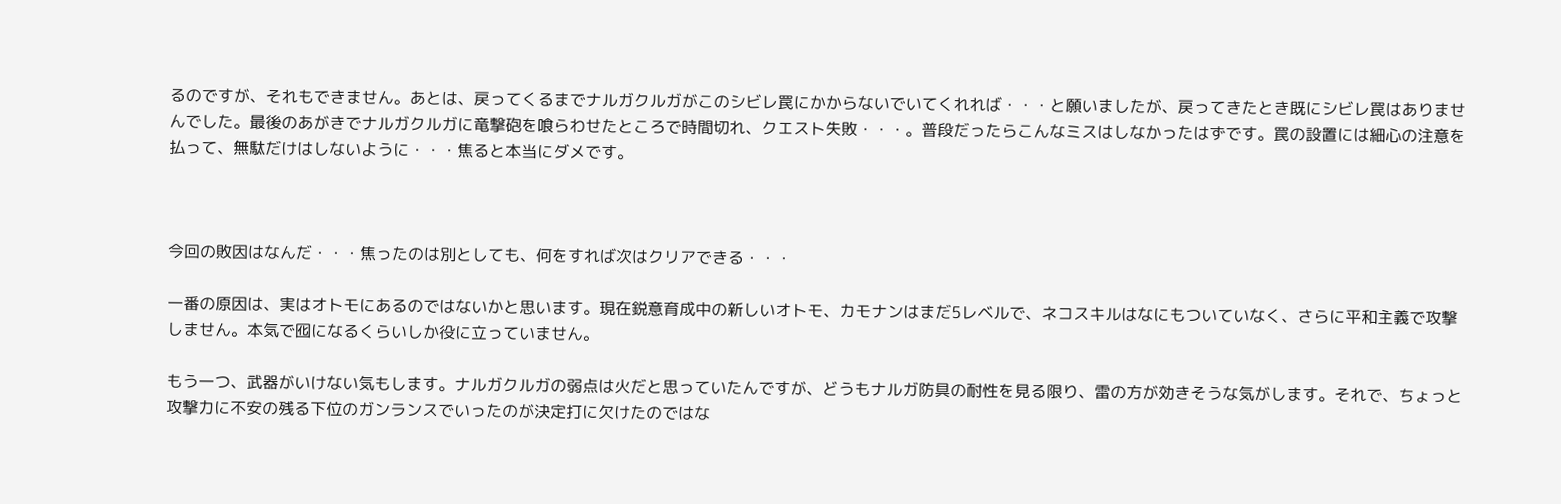るのですが、それもできません。あとは、戻ってくるまでナルガクルガがこのシビレ罠にかからないでいてくれれば・・・と願いましたが、戻ってきたとき既にシビレ罠はありませんでした。最後のあがきでナルガクルガに竜撃砲を喰らわせたところで時間切れ、クエスト失敗・・・。普段だったらこんなミスはしなかったはずです。罠の設置には細心の注意を払って、無駄だけはしないように・・・焦ると本当にダメです。



今回の敗因はなんだ・・・焦ったのは別としても、何をすれば次はクリアできる・・・

一番の原因は、実はオトモにあるのではないかと思います。現在鋭意育成中の新しいオトモ、カモナンはまだ5レベルで、ネコスキルはなにもついていなく、さらに平和主義で攻撃しません。本気で囮になるくらいしか役に立っていません。

もう一つ、武器がいけない気もします。ナルガクルガの弱点は火だと思っていたんですが、どうもナルガ防具の耐性を見る限り、雷の方が効きそうな気がします。それで、ちょっと攻撃力に不安の残る下位のガンランスでいったのが決定打に欠けたのではな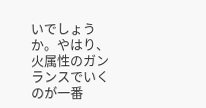いでしょうか。やはり、火属性のガンランスでいくのが一番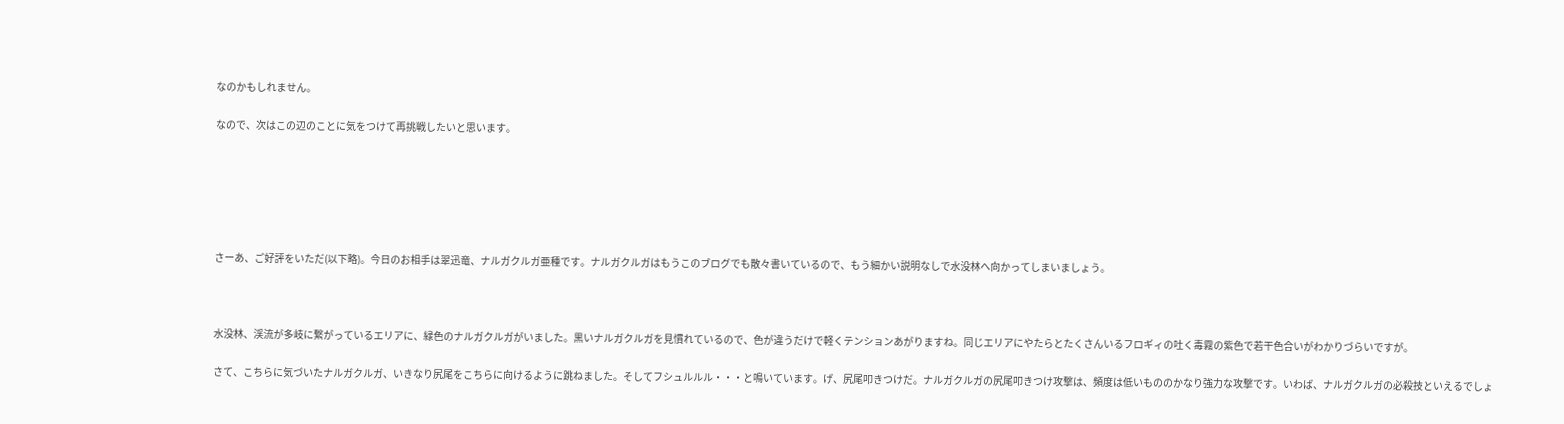なのかもしれません。

なので、次はこの辺のことに気をつけて再挑戦したいと思います。






さーあ、ご好評をいただ(以下略)。今日のお相手は翠迅竜、ナルガクルガ亜種です。ナルガクルガはもうこのブログでも散々書いているので、もう細かい説明なしで水没林へ向かってしまいましょう。



水没林、渓流が多岐に繋がっているエリアに、緑色のナルガクルガがいました。黒いナルガクルガを見慣れているので、色が違うだけで軽くテンションあがりますね。同じエリアにやたらとたくさんいるフロギィの吐く毒霧の紫色で若干色合いがわかりづらいですが。

さて、こちらに気づいたナルガクルガ、いきなり尻尾をこちらに向けるように跳ねました。そしてフシュルルル・・・と鳴いています。げ、尻尾叩きつけだ。ナルガクルガの尻尾叩きつけ攻撃は、頻度は低いもののかなり強力な攻撃です。いわば、ナルガクルガの必殺技といえるでしょ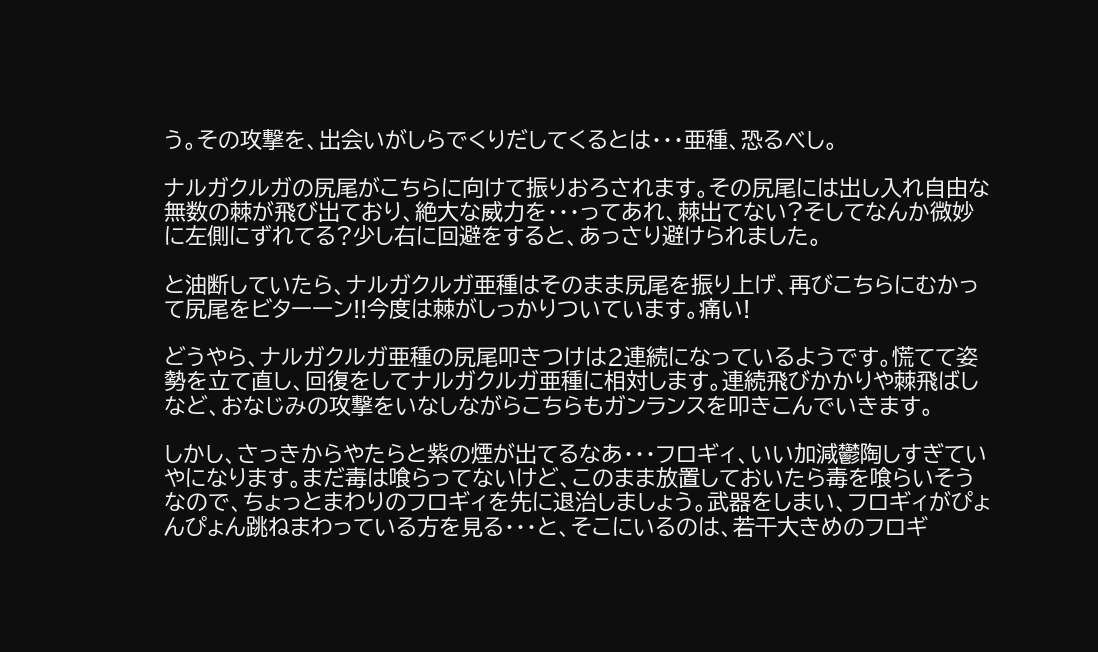う。その攻撃を、出会いがしらでくりだしてくるとは・・・亜種、恐るべし。

ナルガクルガの尻尾がこちらに向けて振りおろされます。その尻尾には出し入れ自由な無数の棘が飛び出ており、絶大な威力を・・・ってあれ、棘出てない?そしてなんか微妙に左側にずれてる?少し右に回避をすると、あっさり避けられました。

と油断していたら、ナルガクルガ亜種はそのまま尻尾を振り上げ、再びこちらにむかって尻尾をビターーン!!今度は棘がしっかりついています。痛い!

どうやら、ナルガクルガ亜種の尻尾叩きつけは2連続になっているようです。慌てて姿勢を立て直し、回復をしてナルガクルガ亜種に相対します。連続飛びかかりや棘飛ばしなど、おなじみの攻撃をいなしながらこちらもガンランスを叩きこんでいきます。

しかし、さっきからやたらと紫の煙が出てるなあ・・・フロギィ、いい加減鬱陶しすぎていやになります。まだ毒は喰らってないけど、このまま放置しておいたら毒を喰らいそうなので、ちょっとまわりのフロギィを先に退治しましょう。武器をしまい、フロギィがぴょんぴょん跳ねまわっている方を見る・・・と、そこにいるのは、若干大きめのフロギ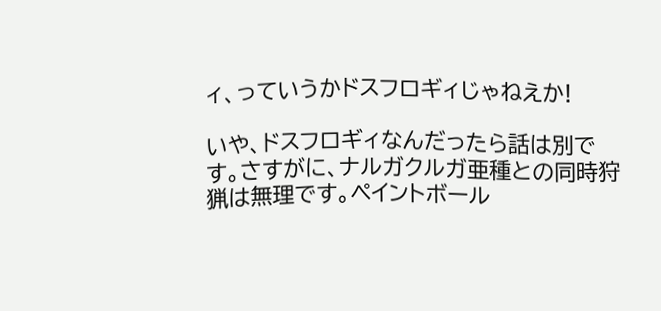ィ、っていうかドスフロギィじゃねえか!

いや、ドスフロギィなんだったら話は別です。さすがに、ナルガクルガ亜種との同時狩猟は無理です。ペイントボール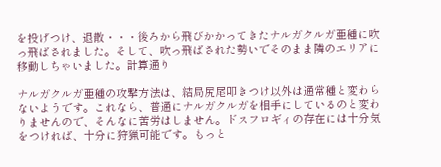を投げつけ、退散・・・後ろから飛びかかってきたナルガクルガ亜種に吹っ飛ばされました。そして、吹っ飛ばされた勢いでそのまま隣のエリアに移動しちゃいました。計算通り

ナルガクルガ亜種の攻撃方法は、結局尻尾叩きつけ以外は通常種と変わらないようです。これなら、普通にナルガクルガを相手にしているのと変わりませんので、そんなに苦労はしません。ドスフロギィの存在には十分気をつければ、十分に狩猟可能です。もっと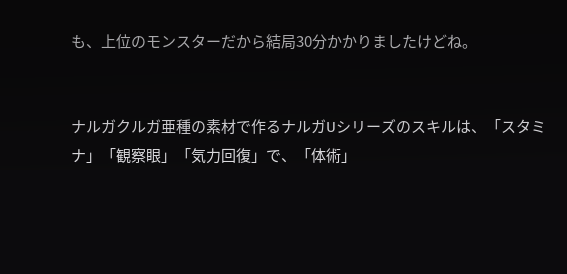も、上位のモンスターだから結局30分かかりましたけどね。


ナルガクルガ亜種の素材で作るナルガUシリーズのスキルは、「スタミナ」「観察眼」「気力回復」で、「体術」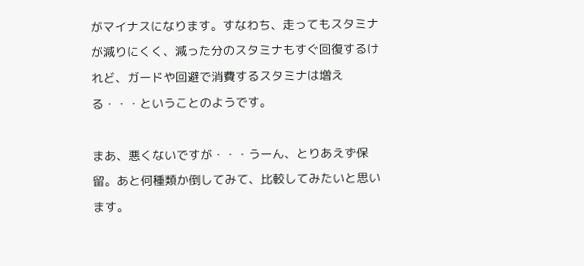がマイナスになります。すなわち、走ってもスタミナが減りにくく、減った分のスタミナもすぐ回復するけれど、ガードや回避で消費するスタミナは増える・・・ということのようです。

まあ、悪くないですが・・・うーん、とりあえず保留。あと何種類か倒してみて、比較してみたいと思います。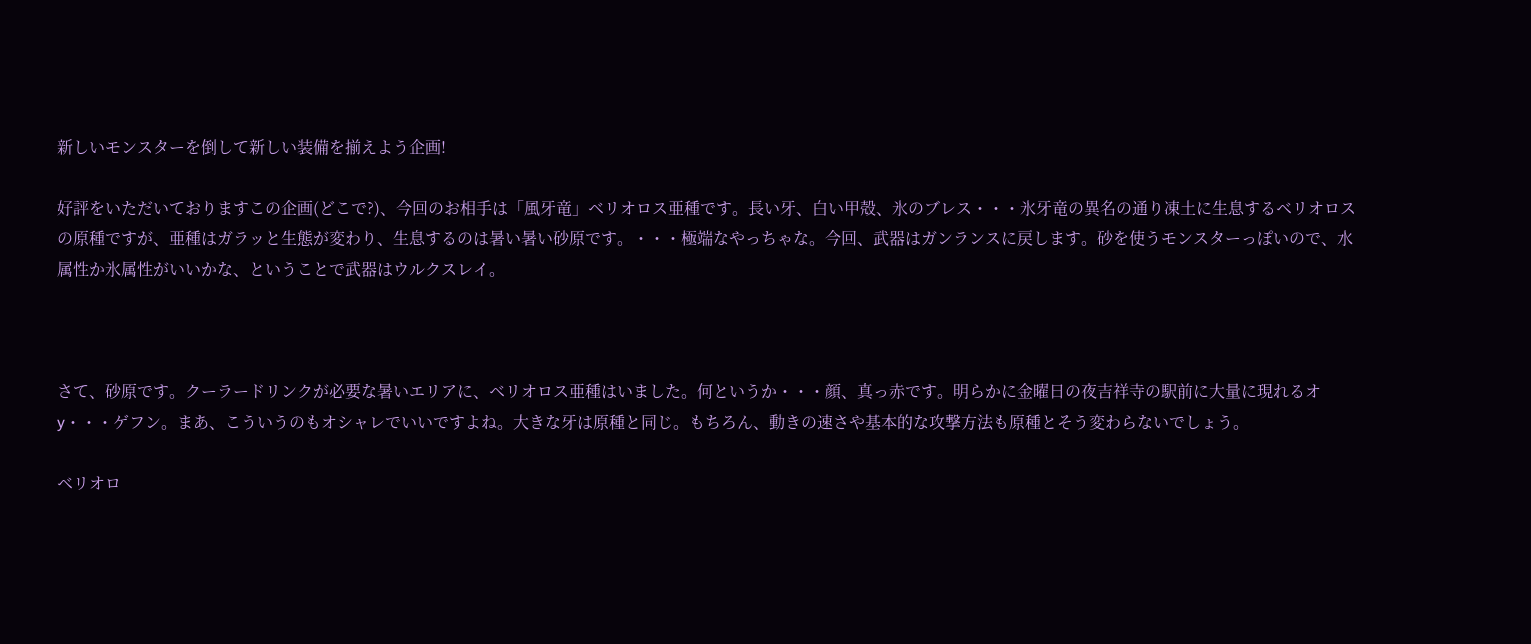新しいモンスターを倒して新しい装備を揃えよう企画!

好評をいただいておりますこの企画(どこで?)、今回のお相手は「風牙竜」ベリオロス亜種です。長い牙、白い甲殻、氷のブレス・・・氷牙竜の異名の通り凍土に生息するベリオロスの原種ですが、亜種はガラッと生態が変わり、生息するのは暑い暑い砂原です。・・・極端なやっちゃな。今回、武器はガンランスに戻します。砂を使うモンスターっぽいので、水属性か氷属性がいいかな、ということで武器はウルクスレイ。



さて、砂原です。クーラードリンクが必要な暑いエリアに、ベリオロス亜種はいました。何というか・・・顔、真っ赤です。明らかに金曜日の夜吉祥寺の駅前に大量に現れるオy・・・ゲフン。まあ、こういうのもオシャレでいいですよね。大きな牙は原種と同じ。もちろん、動きの速さや基本的な攻撃方法も原種とそう変わらないでしょう。

ベリオロ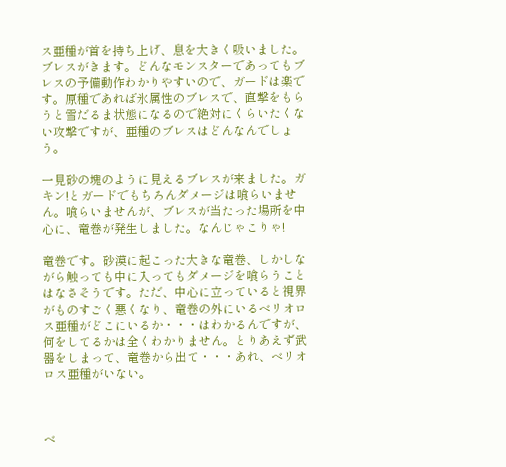ス亜種が首を持ち上げ、息を大きく吸いました。ブレスがきます。どんなモンスターであってもブレスの予備動作わかりやすいので、ガードは楽です。原種であれば氷属性のブレスで、直撃をもらうと雪だるま状態になるので絶対にくらいたくない攻撃ですが、亜種のブレスはどんなんでしょう。

一見砂の塊のように見えるブレスが来ました。ガキン!とガードでもちろんダメージは喰らいません。喰らいませんが、ブレスが当たった場所を中心に、竜巻が発生しました。なんじゃこりゃ!

竜巻です。砂漠に起こった大きな竜巻、しかしながら触っても中に入ってもダメージを喰らうことはなさそうです。ただ、中心に立っていると視界がものすごく悪くなり、竜巻の外にいるベリオロス亜種がどこにいるか・・・はわかるんですが、何をしてるかは全くわかりません。とりあえず武器をしまって、竜巻から出て・・・あれ、ベリオロス亜種がいない。



ベ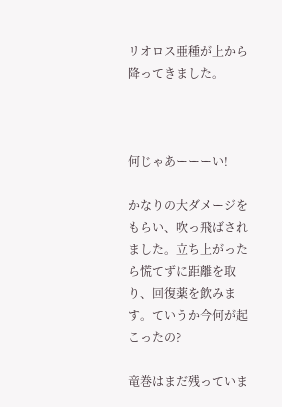リオロス亜種が上から降ってきました。



何じゃあーーーい!

かなりの大ダメージをもらい、吹っ飛ばされました。立ち上がったら慌てずに距離を取り、回復薬を飲みます。ていうか今何が起こったの?

竜巻はまだ残っていま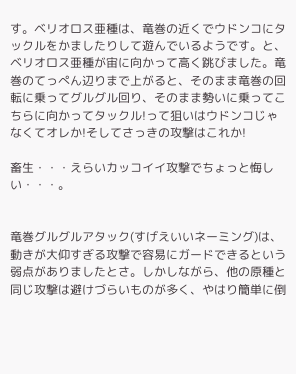す。ベリオロス亜種は、竜巻の近くでウドンコにタックルをかましたりして遊んでいるようです。と、ベリオロス亜種が宙に向かって高く跳びました。竜巻のてっぺん辺りまで上がると、そのまま竜巻の回転に乗ってグルグル回り、そのまま勢いに乗ってこちらに向かってタックル!って狙いはウドンコじゃなくてオレか!そしてさっきの攻撃はこれか!

畜生・・・えらいカッコイイ攻撃でちょっと悔しい・・・。


竜巻グルグルアタック(すげえいいネーミング)は、動きが大仰すぎる攻撃で容易にガードできるという弱点がありましたとさ。しかしながら、他の原種と同じ攻撃は避けづらいものが多く、やはり簡単に倒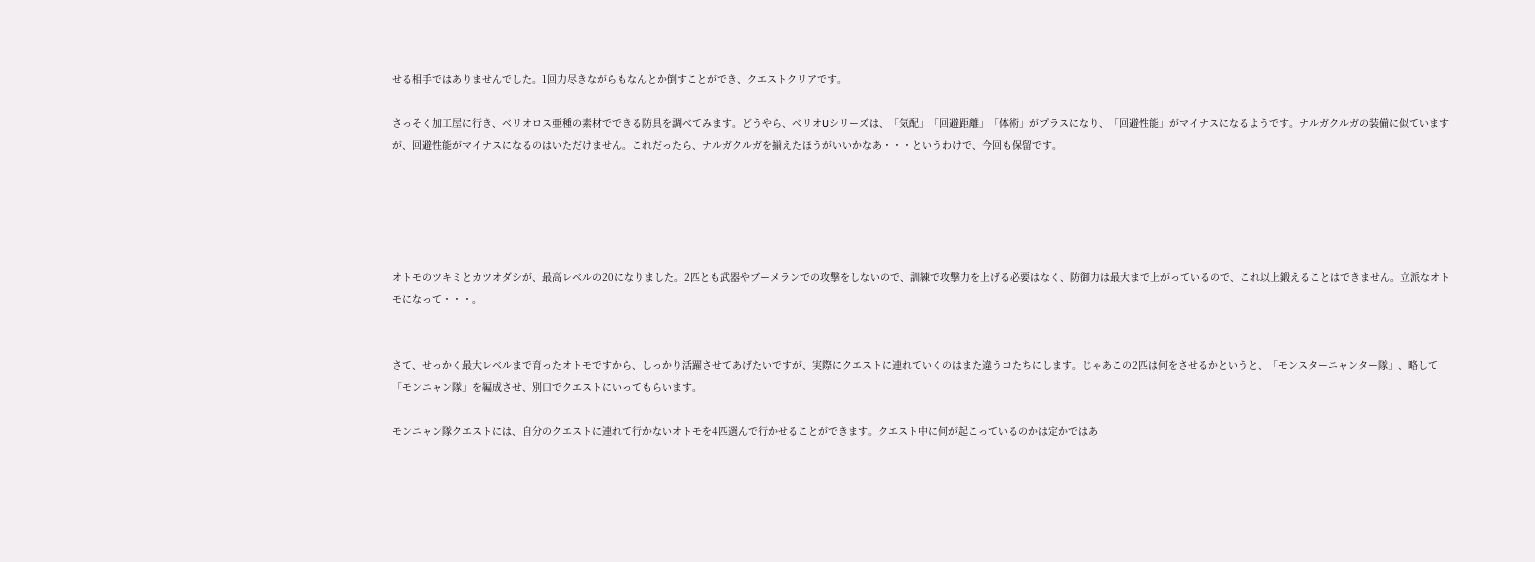せる相手ではありませんでした。1回力尽きながらもなんとか倒すことができ、クエストクリアです。

さっそく加工屋に行き、ベリオロス亜種の素材でできる防具を調べてみます。どうやら、ベリオUシリーズは、「気配」「回避距離」「体術」がプラスになり、「回避性能」がマイナスになるようです。ナルガクルガの装備に似ていますが、回避性能がマイナスになるのはいただけません。これだったら、ナルガクルガを揃えたほうがいいかなあ・・・というわけで、今回も保留です。





オトモのツキミとカツオダシが、最高レベルの20になりました。2匹とも武器やブーメランでの攻撃をしないので、訓練で攻撃力を上げる必要はなく、防御力は最大まで上がっているので、これ以上鍛えることはできません。立派なオトモになって・・・。


さて、せっかく最大レベルまで育ったオトモですから、しっかり活躍させてあげたいですが、実際にクエストに連れていくのはまた違うコたちにします。じゃあこの2匹は何をさせるかというと、「モンスターニャンター隊」、略して「モンニャン隊」を編成させ、別口でクエストにいってもらいます。

モンニャン隊クエストには、自分のクエストに連れて行かないオトモを4匹選んで行かせることができます。クエスト中に何が起こっているのかは定かではあ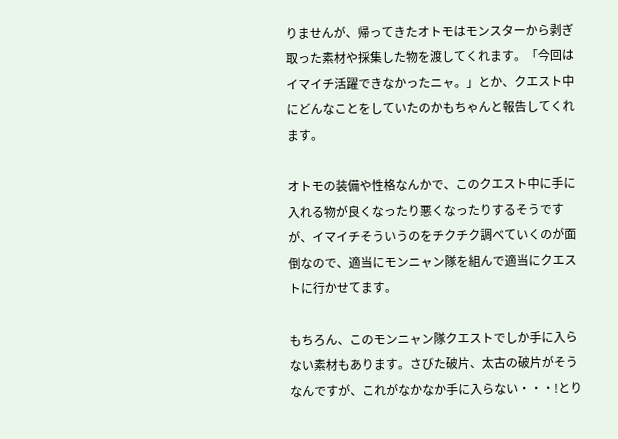りませんが、帰ってきたオトモはモンスターから剥ぎ取った素材や採集した物を渡してくれます。「今回はイマイチ活躍できなかったニャ。」とか、クエスト中にどんなことをしていたのかもちゃんと報告してくれます。

オトモの装備や性格なんかで、このクエスト中に手に入れる物が良くなったり悪くなったりするそうですが、イマイチそういうのをチクチク調べていくのが面倒なので、適当にモンニャン隊を組んで適当にクエストに行かせてます。

もちろん、このモンニャン隊クエストでしか手に入らない素材もあります。さびた破片、太古の破片がそうなんですが、これがなかなか手に入らない・・・!とり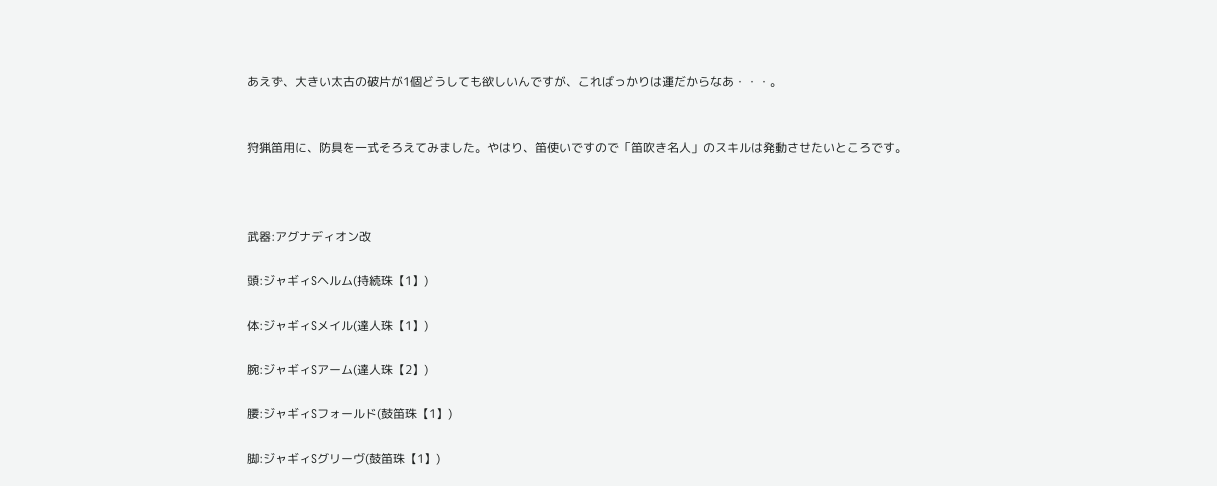あえず、大きい太古の破片が1個どうしても欲しいんですが、こればっかりは運だからなあ・・・。


狩猟笛用に、防具を一式そろえてみました。やはり、笛使いですので「笛吹き名人」のスキルは発動させたいところです。



武器:アグナディオン改

頭:ジャギィSヘルム(持続珠【1】)

体:ジャギィSメイル(達人珠【1】)

腕:ジャギィSアーム(達人珠【2】)

腰:ジャギィSフォールド(鼓笛珠【1】)

脚:ジャギィSグリーヴ(鼓笛珠【1】)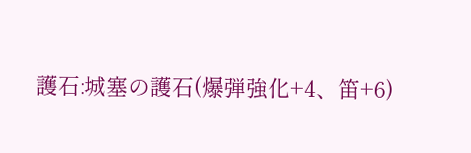護石:城塞の護石(爆弾強化+4、笛+6)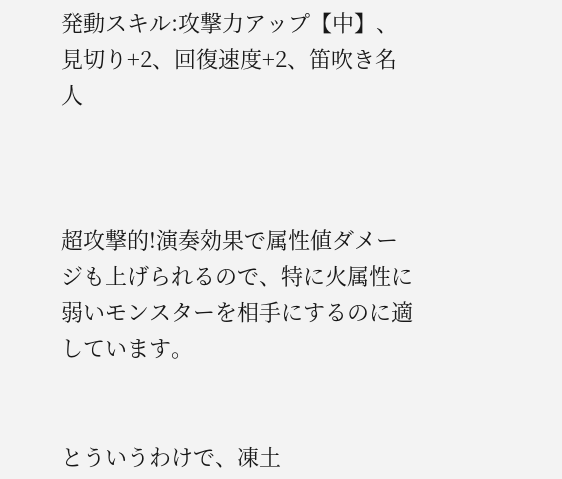発動スキル:攻撃力アップ【中】、見切り+2、回復速度+2、笛吹き名人



超攻撃的!演奏効果で属性値ダメージも上げられるので、特に火属性に弱いモンスターを相手にするのに適しています。


とういうわけで、凍土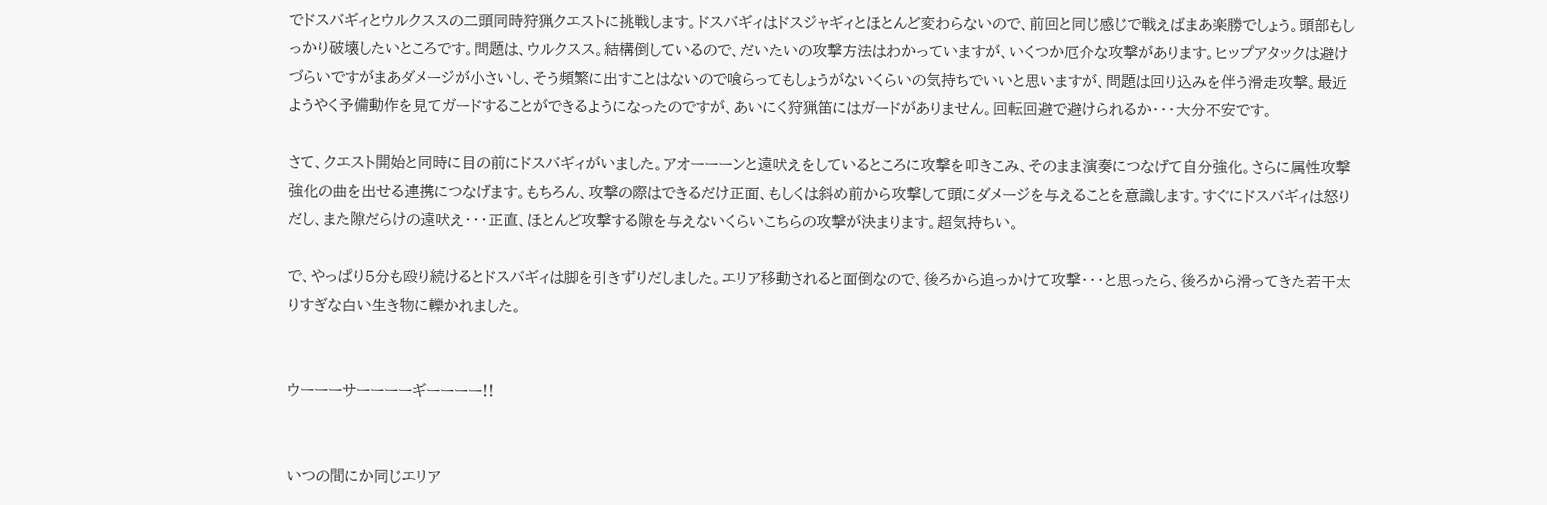でドスバギィとウルクススの二頭同時狩猟クエストに挑戦します。ドスバギィはドスジャギィとほとんど変わらないので、前回と同じ感じで戦えばまあ楽勝でしょう。頭部もしっかり破壊したいところです。問題は、ウルクスス。結構倒しているので、だいたいの攻撃方法はわかっていますが、いくつか厄介な攻撃があります。ヒップアタックは避けづらいですがまあダメージが小さいし、そう頻繁に出すことはないので喰らってもしょうがないくらいの気持ちでいいと思いますが、問題は回り込みを伴う滑走攻撃。最近ようやく予備動作を見てガードすることができるようになったのですが、あいにく狩猟笛にはガードがありません。回転回避で避けられるか・・・大分不安です。

さて、クエスト開始と同時に目の前にドスバギィがいました。アオーーーンと遠吠えをしているところに攻撃を叩きこみ、そのまま演奏につなげて自分強化。さらに属性攻撃強化の曲を出せる連携につなげます。もちろん、攻撃の際はできるだけ正面、もしくは斜め前から攻撃して頭にダメージを与えることを意識します。すぐにドスバギィは怒りだし、また隙だらけの遠吠え・・・正直、ほとんど攻撃する隙を与えないくらいこちらの攻撃が決まります。超気持ちい。

で、やっぱり5分も殴り続けるとドスバギィは脚を引きずりだしました。エリア移動されると面倒なので、後ろから追っかけて攻撃・・・と思ったら、後ろから滑ってきた若干太りすぎな白い生き物に轢かれました。


ウーーーサーーーーギーーーー!!


いつの間にか同じエリア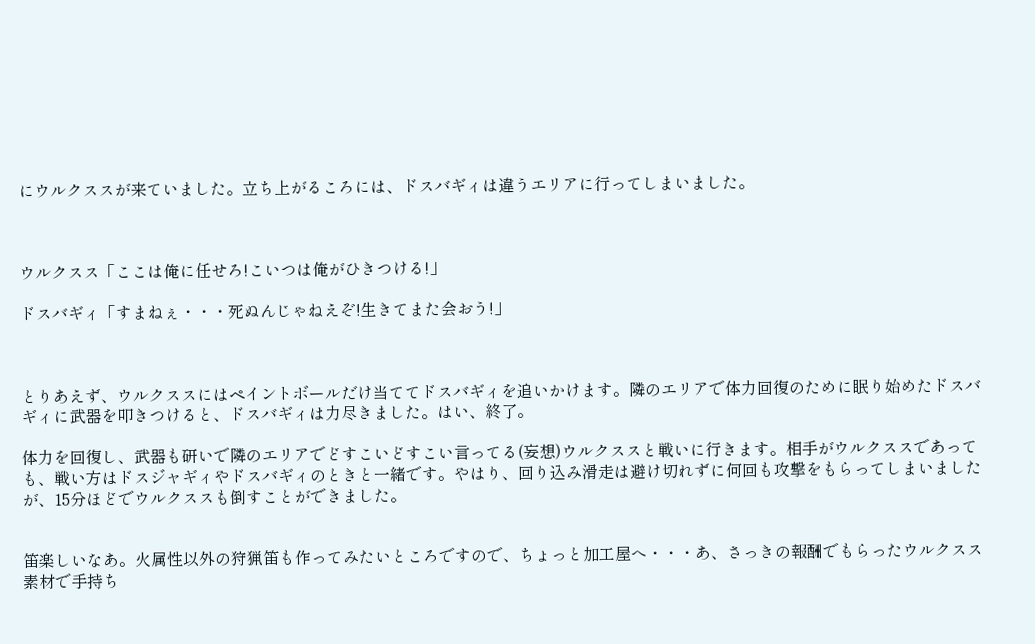にウルクススが来ていました。立ち上がるころには、ドスバギィは違うエリアに行ってしまいました。



ウルクスス「ここは俺に任せろ!こいつは俺がひきつける!」

ドスバギィ「すまねぇ・・・死ぬんじゃねえぞ!生きてまた会おう!」



とりあえず、ウルクススにはペイントボールだけ当ててドスバギィを追いかけます。隣のエリアで体力回復のために眠り始めたドスバギィに武器を叩きつけると、ドスバギィは力尽きました。はい、終了。

体力を回復し、武器も研いで隣のエリアでどすこいどすこい言ってる(妄想)ウルクススと戦いに行きます。相手がウルクススであっても、戦い方はドスジャギィやドスバギィのときと一緒です。やはり、回り込み滑走は避け切れずに何回も攻撃をもらってしまいましたが、15分ほどでウルクススも倒すことができました。


笛楽しいなあ。火属性以外の狩猟笛も作ってみたいところですので、ちょっと加工屋へ・・・あ、さっきの報酬でもらったウルクスス素材で手持ち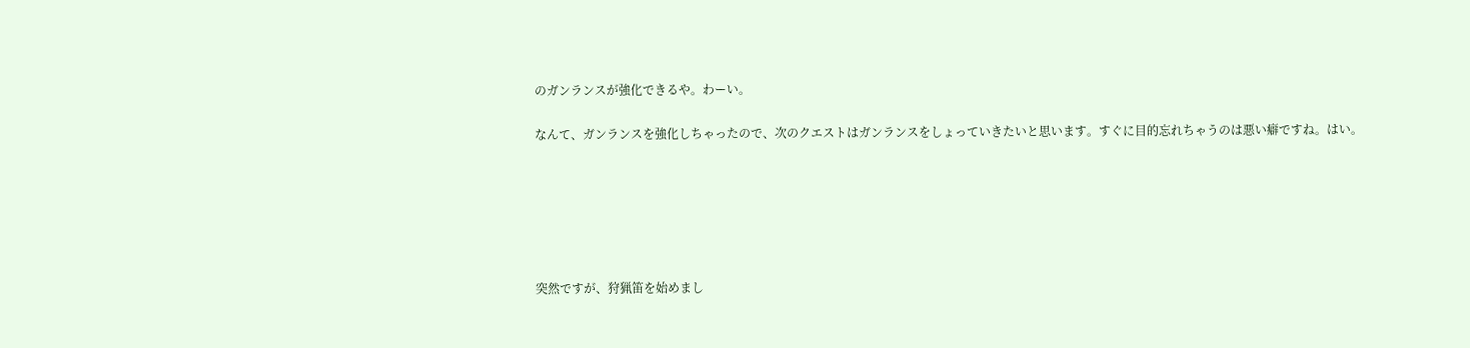のガンランスが強化できるや。わーい。

なんて、ガンランスを強化しちゃったので、次のクエストはガンランスをしょっていきたいと思います。すぐに目的忘れちゃうのは悪い癖ですね。はい。






突然ですが、狩猟笛を始めまし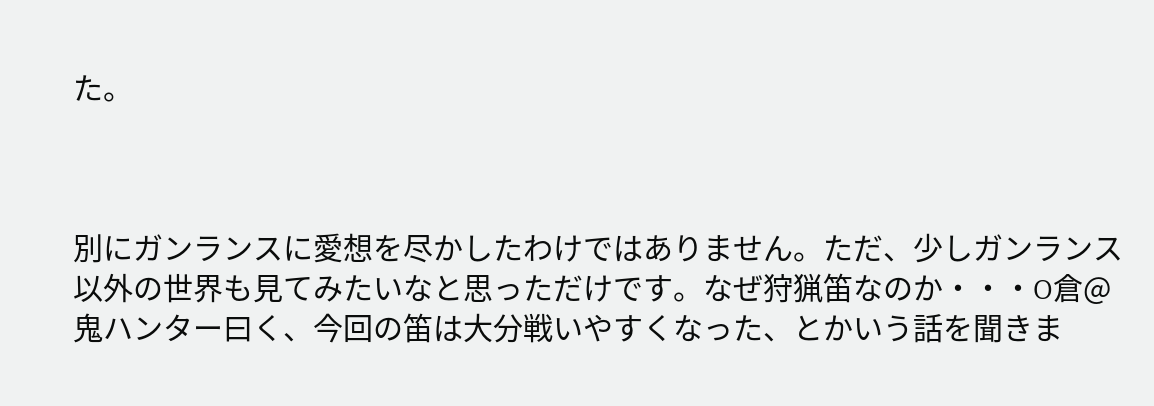た。



別にガンランスに愛想を尽かしたわけではありません。ただ、少しガンランス以外の世界も見てみたいなと思っただけです。なぜ狩猟笛なのか・・・O倉@鬼ハンター曰く、今回の笛は大分戦いやすくなった、とかいう話を聞きま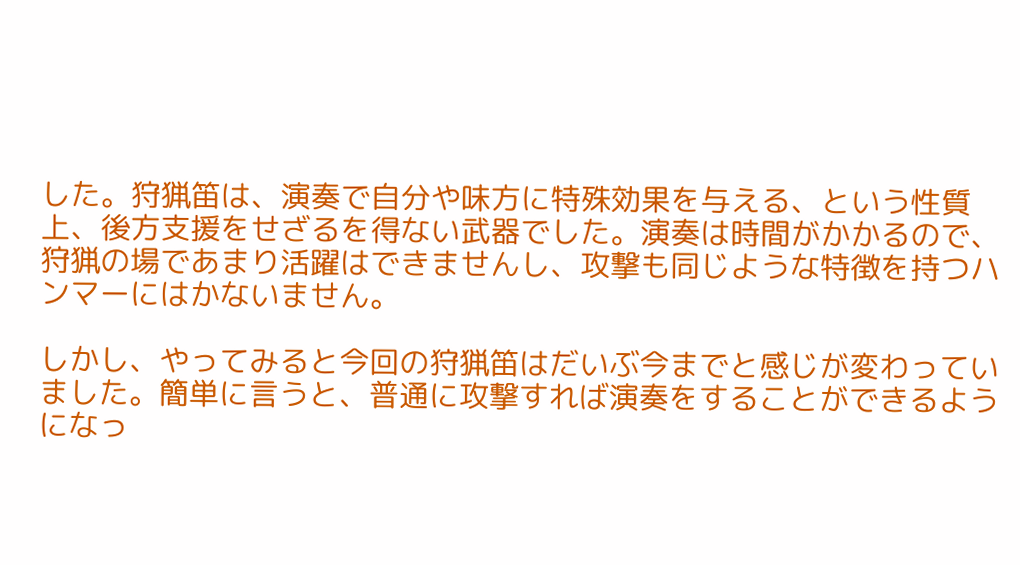した。狩猟笛は、演奏で自分や味方に特殊効果を与える、という性質上、後方支援をせざるを得ない武器でした。演奏は時間がかかるので、狩猟の場であまり活躍はできませんし、攻撃も同じような特徴を持つハンマーにはかないません。

しかし、やってみると今回の狩猟笛はだいぶ今までと感じが変わっていました。簡単に言うと、普通に攻撃すれば演奏をすることができるようになっ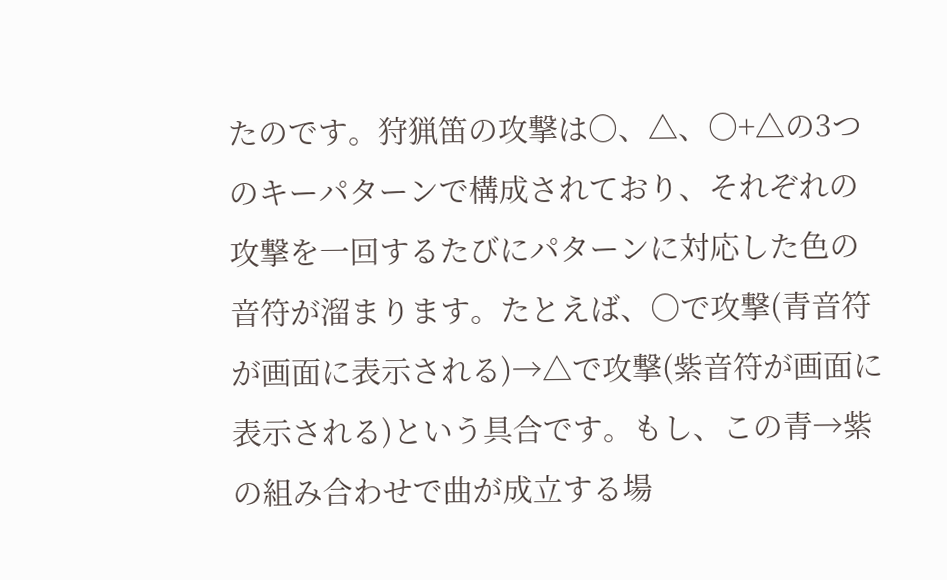たのです。狩猟笛の攻撃は○、△、○+△の3つのキーパターンで構成されており、それぞれの攻撃を一回するたびにパターンに対応した色の音符が溜まります。たとえば、○で攻撃(青音符が画面に表示される)→△で攻撃(紫音符が画面に表示される)という具合です。もし、この青→紫の組み合わせで曲が成立する場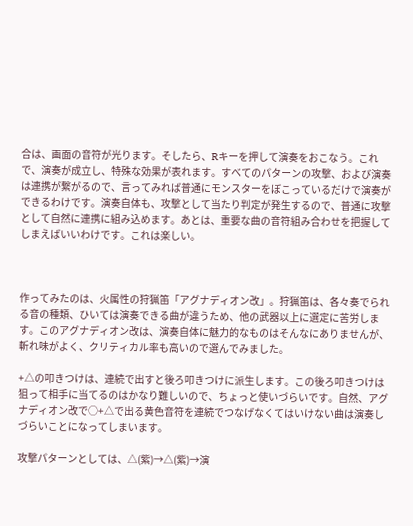合は、画面の音符が光ります。そしたら、Rキーを押して演奏をおこなう。これで、演奏が成立し、特殊な効果が表れます。すべてのパターンの攻撃、および演奏は連携が繋がるので、言ってみれば普通にモンスターをぼこっているだけで演奏ができるわけです。演奏自体も、攻撃として当たり判定が発生するので、普通に攻撃として自然に連携に組み込めます。あとは、重要な曲の音符組み合わせを把握してしまえばいいわけです。これは楽しい。



作ってみたのは、火属性の狩猟笛「アグナディオン改」。狩猟笛は、各々奏でられる音の種類、ひいては演奏できる曲が違うため、他の武器以上に選定に苦労します。このアグナディオン改は、演奏自体に魅力的なものはそんなにありませんが、斬れ味がよく、クリティカル率も高いので選んでみました。

+△の叩きつけは、連続で出すと後ろ叩きつけに派生します。この後ろ叩きつけは狙って相手に当てるのはかなり難しいので、ちょっと使いづらいです。自然、アグナディオン改で○+△で出る黄色音符を連続でつなげなくてはいけない曲は演奏しづらいことになってしまいます。

攻撃パターンとしては、△(紫)→△(紫)→演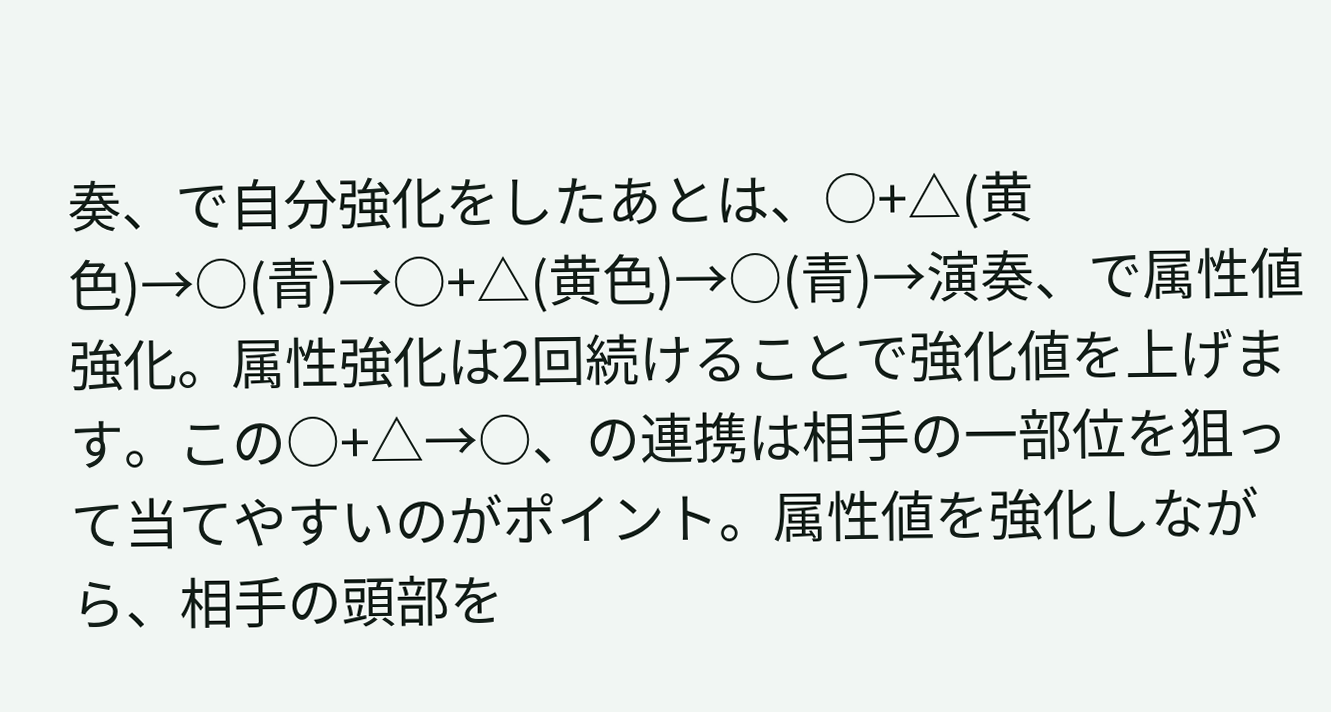奏、で自分強化をしたあとは、○+△(黄色)→○(青)→○+△(黄色)→○(青)→演奏、で属性値強化。属性強化は2回続けることで強化値を上げます。この○+△→○、の連携は相手の一部位を狙って当てやすいのがポイント。属性値を強化しながら、相手の頭部を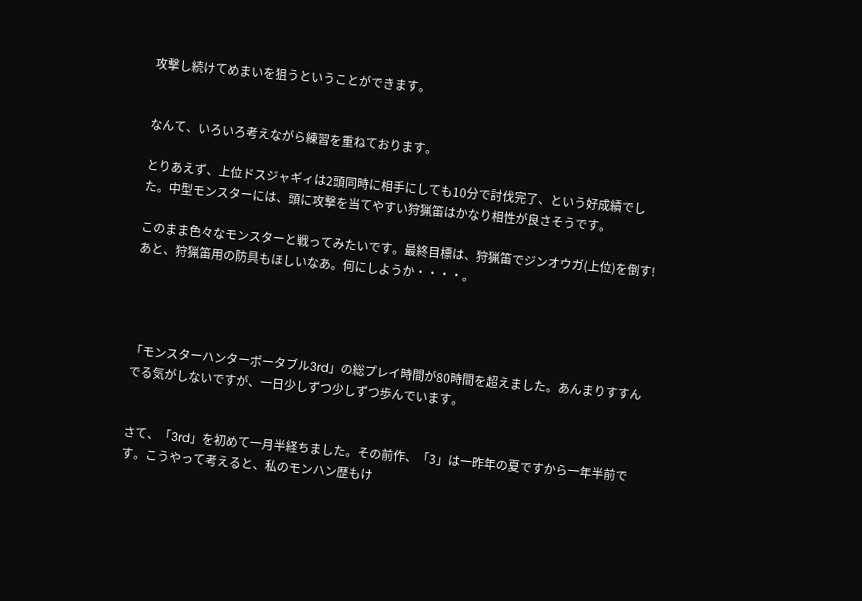攻撃し続けてめまいを狙うということができます。


なんて、いろいろ考えながら練習を重ねております。

とりあえず、上位ドスジャギィは2頭同時に相手にしても10分で討伐完了、という好成績でした。中型モンスターには、頭に攻撃を当てやすい狩猟笛はかなり相性が良さそうです。

このまま色々なモンスターと戦ってみたいです。最終目標は、狩猟笛でジンオウガ(上位)を倒す!あと、狩猟笛用の防具もほしいなあ。何にしようか・・・・。




「モンスターハンターポータブル3rd」の総プレイ時間が80時間を超えました。あんまりすすんでる気がしないですが、一日少しずつ少しずつ歩んでいます。


さて、「3rd」を初めて一月半経ちました。その前作、「3」は一昨年の夏ですから一年半前です。こうやって考えると、私のモンハン歴もけ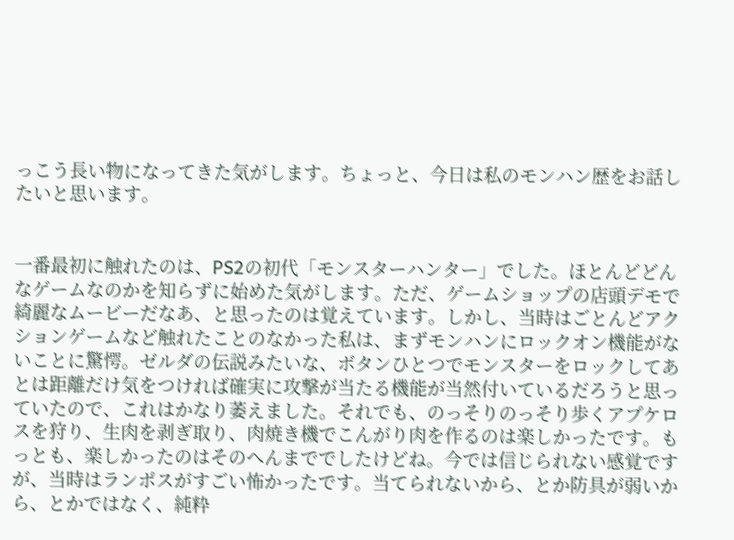っこう長い物になってきた気がします。ちょっと、今日は私のモンハン歴をお話したいと思います。


一番最初に触れたのは、PS2の初代「モンスターハンター」でした。ほとんどどんなゲームなのかを知らずに始めた気がします。ただ、ゲームショップの店頭デモで綺麗なムービーだなあ、と思ったのは覚えています。しかし、当時はごとんどアクションゲームなど触れたことのなかった私は、まずモンハンにロックオン機能がないことに驚愕。ゼルダの伝説みたいな、ボタンひとつでモンスターをロックしてあとは距離だけ気をつければ確実に攻撃が当たる機能が当然付いているだろうと思っていたので、これはかなり萎えました。それでも、のっそりのっそり歩くアプケロスを狩り、生肉を剥ぎ取り、肉焼き機でこんがり肉を作るのは楽しかったです。もっとも、楽しかったのはそのへんまででしたけどね。今では信じられない感覚ですが、当時はランポスがすごい怖かったです。当てられないから、とか防具が弱いから、とかではなく、純粋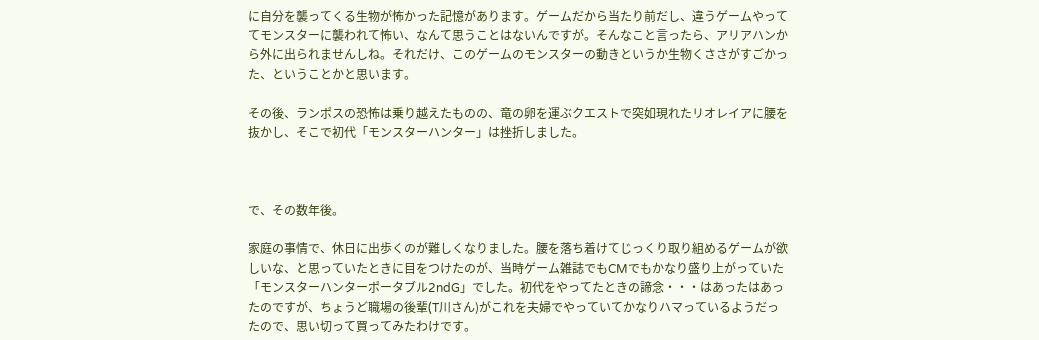に自分を襲ってくる生物が怖かった記憶があります。ゲームだから当たり前だし、違うゲームやっててモンスターに襲われて怖い、なんて思うことはないんですが。そんなこと言ったら、アリアハンから外に出られませんしね。それだけ、このゲームのモンスターの動きというか生物くささがすごかった、ということかと思います。

その後、ランポスの恐怖は乗り越えたものの、竜の卵を運ぶクエストで突如現れたリオレイアに腰を抜かし、そこで初代「モンスターハンター」は挫折しました。



で、その数年後。

家庭の事情で、休日に出歩くのが難しくなりました。腰を落ち着けてじっくり取り組めるゲームが欲しいな、と思っていたときに目をつけたのが、当時ゲーム雑誌でもCMでもかなり盛り上がっていた「モンスターハンターポータブル2ndG」でした。初代をやってたときの諦念・・・はあったはあったのですが、ちょうど職場の後輩(T川さん)がこれを夫婦でやっていてかなりハマっているようだったので、思い切って買ってみたわけです。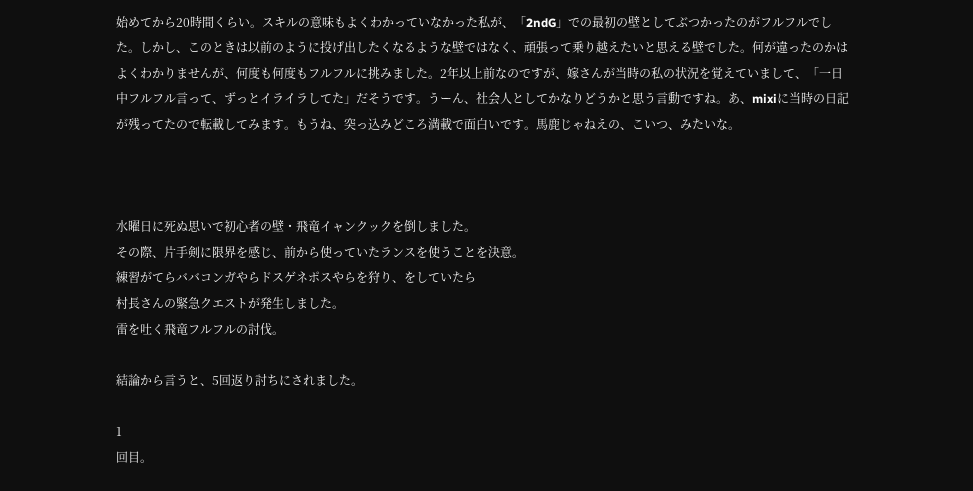始めてから20時間くらい。スキルの意味もよくわかっていなかった私が、「2ndG」での最初の壁としてぶつかったのがフルフルでした。しかし、このときは以前のように投げ出したくなるような壁ではなく、頑張って乗り越えたいと思える壁でした。何が違ったのかはよくわかりませんが、何度も何度もフルフルに挑みました。2年以上前なのですが、嫁さんが当時の私の状況を覚えていまして、「一日中フルフル言って、ずっとイライラしてた」だそうです。うーん、社会人としてかなりどうかと思う言動ですね。あ、mixiに当時の日記が残ってたので転載してみます。もうね、突っ込みどころ満載で面白いです。馬鹿じゃねえの、こいつ、みたいな。



水曜日に死ぬ思いで初心者の壁・飛竜イャンクックを倒しました。
その際、片手剣に限界を感じ、前から使っていたランスを使うことを決意。
練習がてらババコンガやらドスゲネポスやらを狩り、をしていたら
村長さんの緊急クエストが発生しました。
雷を吐く飛竜フルフルの討伐。

結論から言うと、5回返り討ちにされました。

1
回目。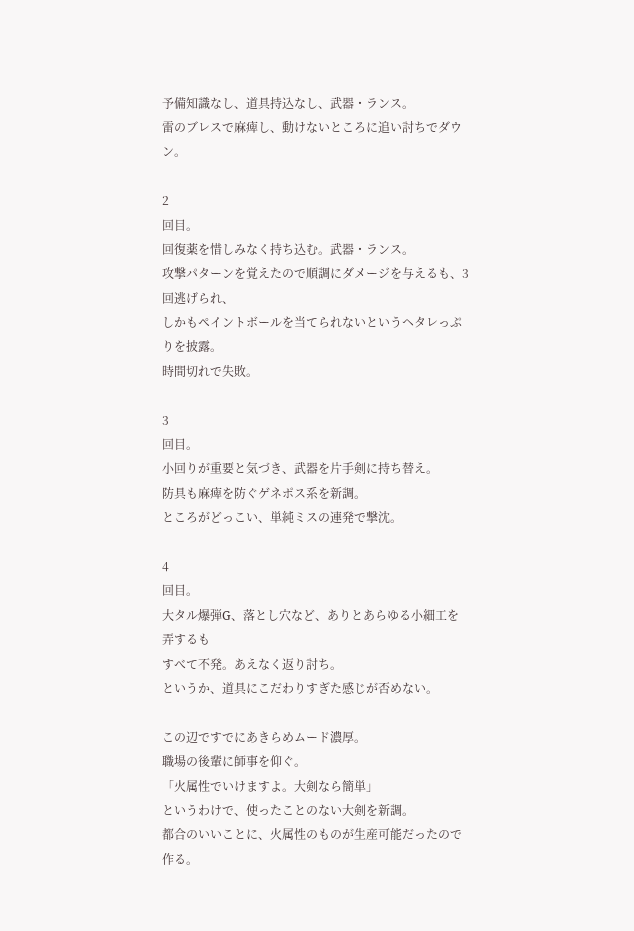予備知識なし、道具持込なし、武器・ランス。
雷のブレスで麻痺し、動けないところに追い討ちでダウン。

2
回目。
回復薬を惜しみなく持ち込む。武器・ランス。
攻撃パターンを覚えたので順調にダメージを与えるも、3回逃げられ、
しかもペイントボールを当てられないというヘタレっぷりを披露。
時間切れで失敗。

3
回目。
小回りが重要と気づき、武器を片手剣に持ち替え。
防具も麻痺を防ぐゲネポス系を新調。
ところがどっこい、単純ミスの連発で撃沈。

4
回目。
大タル爆弾G、落とし穴など、ありとあらゆる小細工を弄するも
すべて不発。あえなく返り討ち。
というか、道具にこだわりすぎた感じが否めない。

この辺ですでにあきらめムード濃厚。
職場の後輩に師事を仰ぐ。
「火属性でいけますよ。大剣なら簡単」
というわけで、使ったことのない大剣を新調。
都合のいいことに、火属性のものが生産可能だったので作る。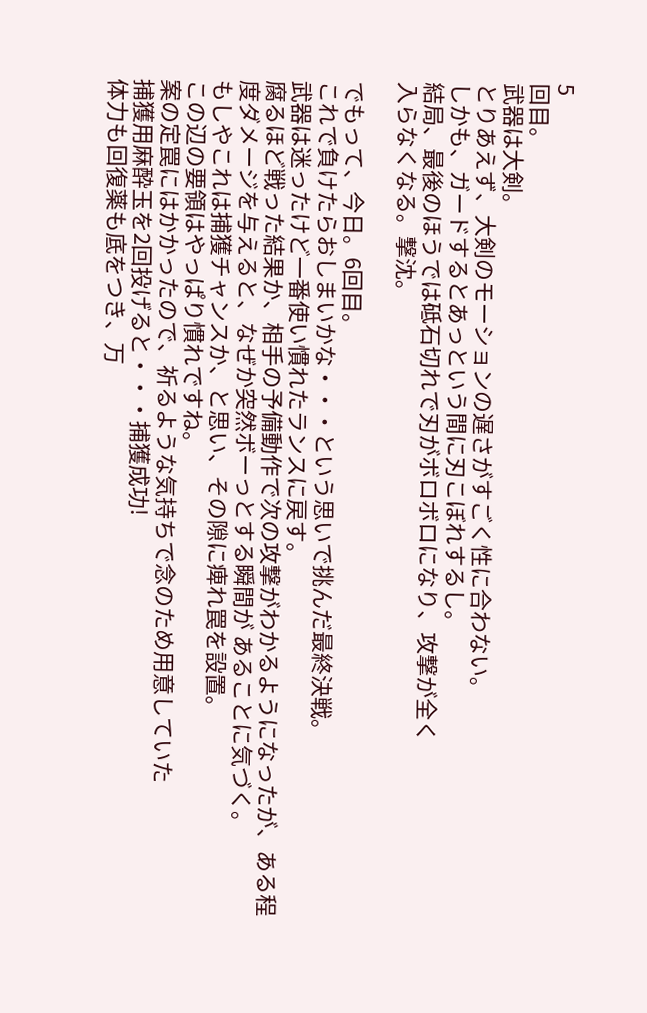5
回目。
武器は大剣。
とりあえず、大剣のモーションの遅さがすごく性に合わない。
しかも、ガードするとあっという間に刃こぼれするし。
結局、最後のほうでは砥石切れで刃がボロボロになり、攻撃が全く
入らなくなる。撃沈。

でもって、今日。6回目。
これで負けたらおしまいかな・・・という思いで挑んだ最終決戦。
武器は迷ったけど一番使い慣れたランスに戻す。
腐るほど戦った結果か、相手の予備動作で次の攻撃がわかるようになったが、ある程度ダメージを与えると、なぜか突然ボーっとする瞬間が あることに気づく。
もしやこれは捕獲チャンスか、と思い、その隙に痺れ罠を設置。
この辺の要領はやっぱり慣れですね。
案の定罠にはかかったので、祈るような気持ちで念のため用意していた
捕獲用麻酔玉を2回投げると・・・捕獲成功!
体力も回復薬も底をつき、万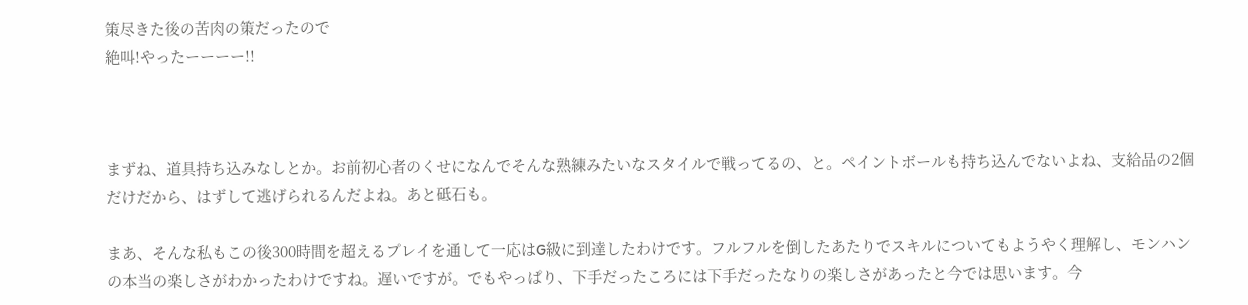策尽きた後の苦肉の策だったので
絶叫!やったーーーー!!



まずね、道具持ち込みなしとか。お前初心者のくせになんでそんな熟練みたいなスタイルで戦ってるの、と。ペイントボールも持ち込んでないよね、支給品の2個だけだから、はずして逃げられるんだよね。あと砥石も。

まあ、そんな私もこの後300時間を超えるプレイを通して一応はG級に到達したわけです。フルフルを倒したあたりでスキルについてもようやく理解し、モンハンの本当の楽しさがわかったわけですね。遅いですが。でもやっぱり、下手だったころには下手だったなりの楽しさがあったと今では思います。今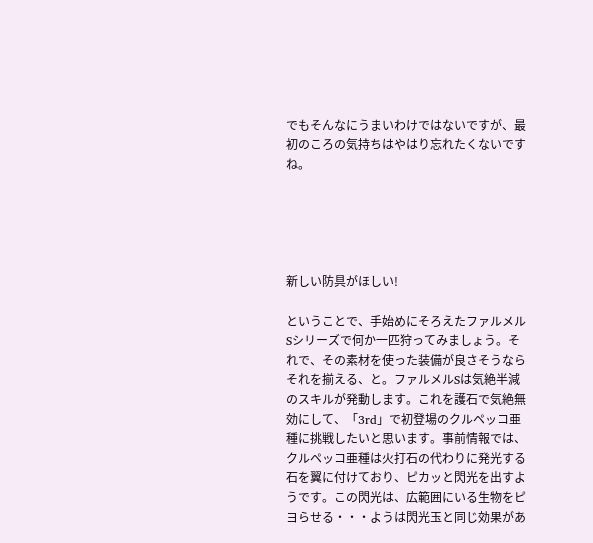でもそんなにうまいわけではないですが、最初のころの気持ちはやはり忘れたくないですね。





新しい防具がほしい!

ということで、手始めにそろえたファルメルSシリーズで何か一匹狩ってみましょう。それで、その素材を使った装備が良さそうならそれを揃える、と。ファルメルSは気絶半減のスキルが発動します。これを護石で気絶無効にして、「3rd」で初登場のクルペッコ亜種に挑戦したいと思います。事前情報では、クルペッコ亜種は火打石の代わりに発光する石を翼に付けており、ピカッと閃光を出すようです。この閃光は、広範囲にいる生物をピヨらせる・・・ようは閃光玉と同じ効果があ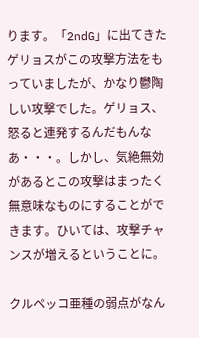ります。「2ndG」に出てきたゲリョスがこの攻撃方法をもっていましたが、かなり鬱陶しい攻撃でした。ゲリョス、怒ると連発するんだもんなあ・・・。しかし、気絶無効があるとこの攻撃はまったく無意味なものにすることができます。ひいては、攻撃チャンスが増えるということに。

クルペッコ亜種の弱点がなん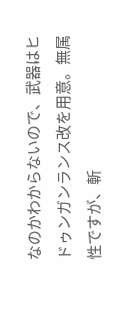なのかわからないので、武器はヒドゥンガンランス改を用意。無属性ですが、斬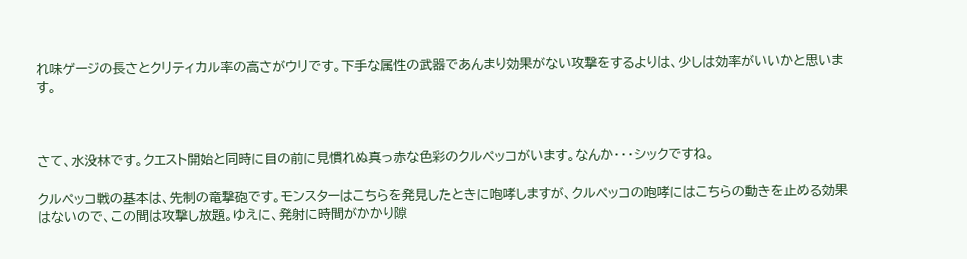れ味ゲージの長さとクリティカル率の高さがウリです。下手な属性の武器であんまり効果がない攻撃をするよりは、少しは効率がいいかと思います。



さて、水没林です。クエスト開始と同時に目の前に見慣れぬ真っ赤な色彩のクルペッコがいます。なんか・・・シックですね。

クルペッコ戦の基本は、先制の竜撃砲です。モンスターはこちらを発見したときに咆哮しますが、クルペッコの咆哮にはこちらの動きを止める効果はないので、この間は攻撃し放題。ゆえに、発射に時間がかかり隙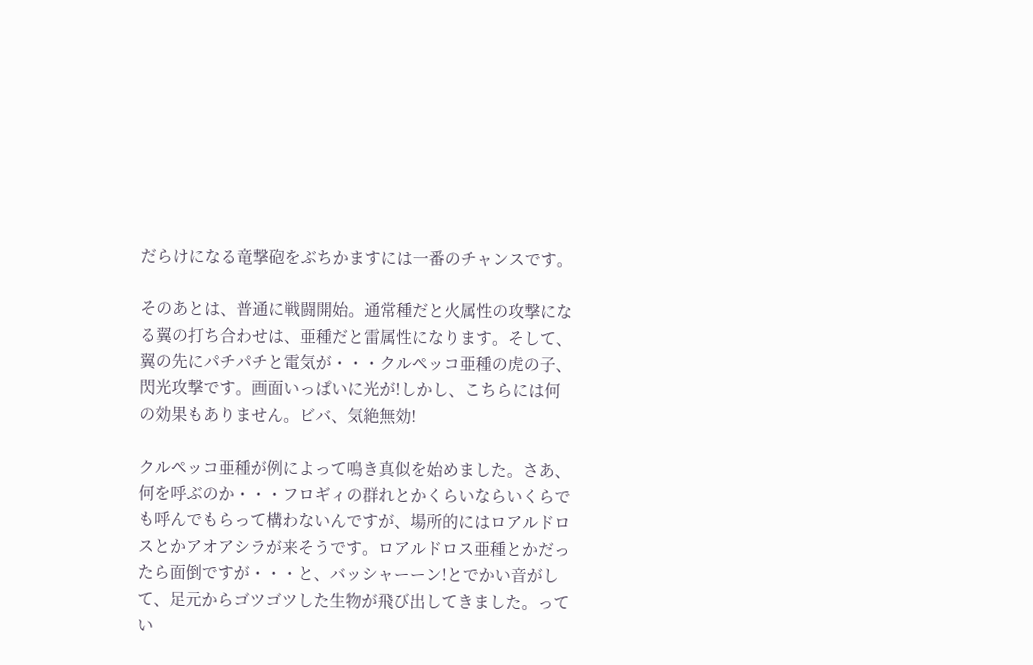だらけになる竜撃砲をぶちかますには一番のチャンスです。

そのあとは、普通に戦闘開始。通常種だと火属性の攻撃になる翼の打ち合わせは、亜種だと雷属性になります。そして、翼の先にパチパチと電気が・・・クルペッコ亜種の虎の子、閃光攻撃です。画面いっぱいに光が!しかし、こちらには何の効果もありません。ビバ、気絶無効!

クルペッコ亜種が例によって鳴き真似を始めました。さあ、何を呼ぶのか・・・フロギィの群れとかくらいならいくらでも呼んでもらって構わないんですが、場所的にはロアルドロスとかアオアシラが来そうです。ロアルドロス亜種とかだったら面倒ですが・・・と、バッシャーーン!とでかい音がして、足元からゴツゴツした生物が飛び出してきました。ってい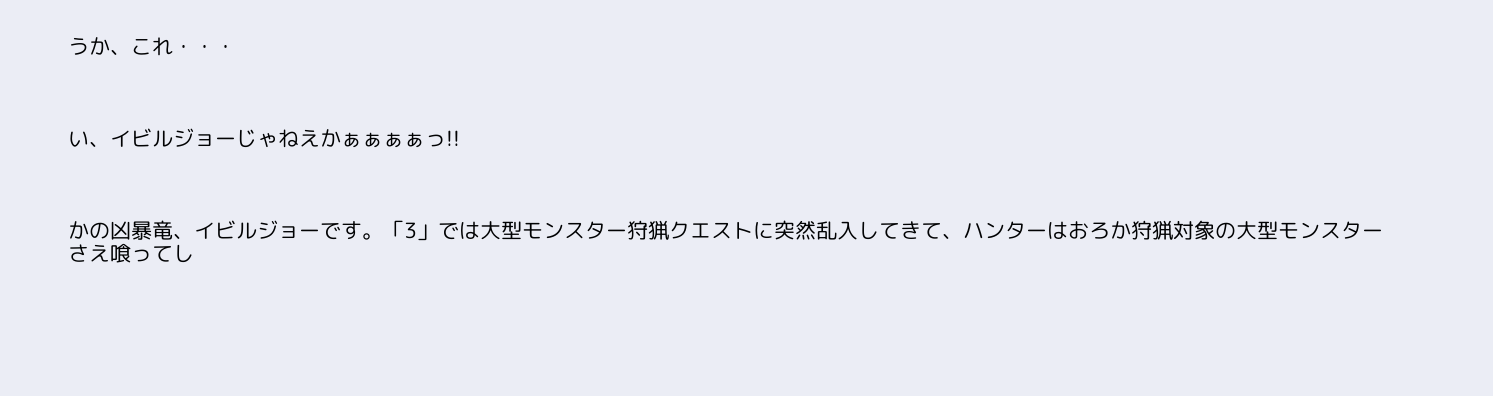うか、これ・・・



い、イビルジョーじゃねえかぁぁぁぁっ!!



かの凶暴竜、イビルジョーです。「3」では大型モンスター狩猟クエストに突然乱入してきて、ハンターはおろか狩猟対象の大型モンスターさえ喰ってし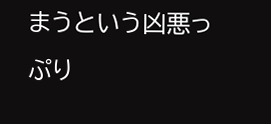まうという凶悪っぷり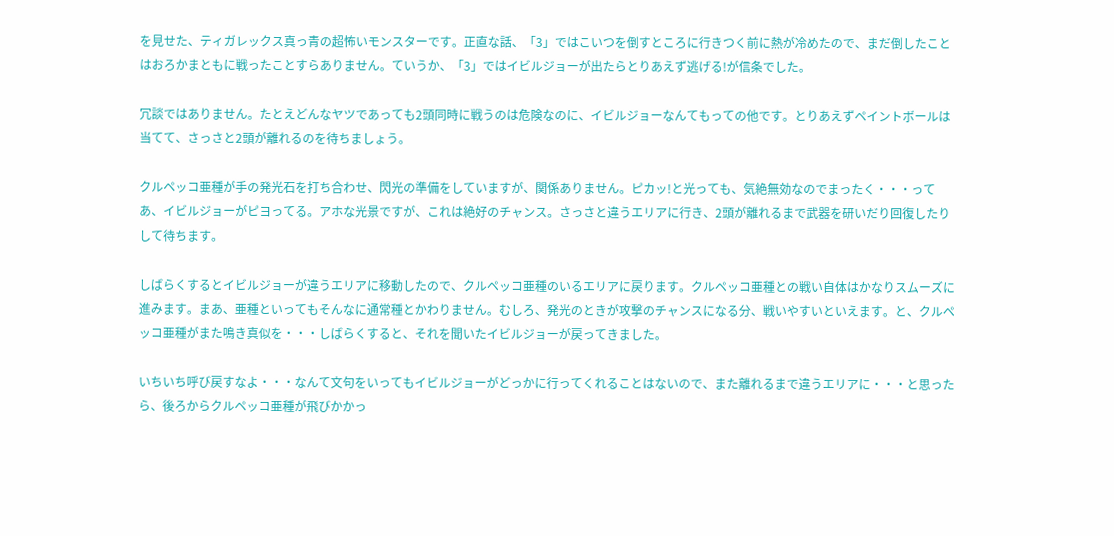を見せた、ティガレックス真っ青の超怖いモンスターです。正直な話、「3」ではこいつを倒すところに行きつく前に熱が冷めたので、まだ倒したことはおろかまともに戦ったことすらありません。ていうか、「3」ではイビルジョーが出たらとりあえず逃げる!が信条でした。

冗談ではありません。たとえどんなヤツであっても2頭同時に戦うのは危険なのに、イビルジョーなんてもっての他です。とりあえずペイントボールは当てて、さっさと2頭が離れるのを待ちましょう。

クルペッコ亜種が手の発光石を打ち合わせ、閃光の準備をしていますが、関係ありません。ピカッ!と光っても、気絶無効なのでまったく・・・ってあ、イビルジョーがピヨってる。アホな光景ですが、これは絶好のチャンス。さっさと違うエリアに行き、2頭が離れるまで武器を研いだり回復したりして待ちます。

しばらくするとイビルジョーが違うエリアに移動したので、クルペッコ亜種のいるエリアに戻ります。クルペッコ亜種との戦い自体はかなりスムーズに進みます。まあ、亜種といってもそんなに通常種とかわりません。むしろ、発光のときが攻撃のチャンスになる分、戦いやすいといえます。と、クルペッコ亜種がまた鳴き真似を・・・しばらくすると、それを聞いたイビルジョーが戻ってきました。

いちいち呼び戻すなよ・・・なんて文句をいってもイビルジョーがどっかに行ってくれることはないので、また離れるまで違うエリアに・・・と思ったら、後ろからクルペッコ亜種が飛びかかっ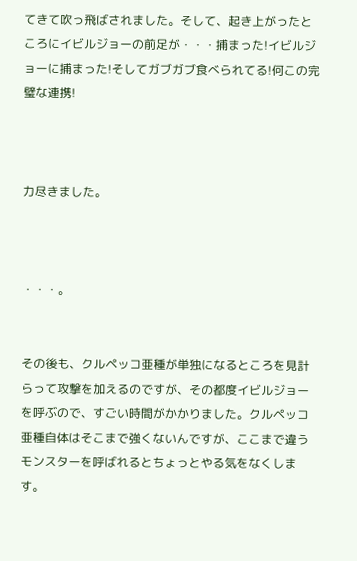てきて吹っ飛ばされました。そして、起き上がったところにイビルジョーの前足が・・・捕まった!イビルジョーに捕まった!そしてガブガブ食べられてる!何この完璧な連携!



力尽きました。



・・・。


その後も、クルペッコ亜種が単独になるところを見計らって攻撃を加えるのですが、その都度イビルジョーを呼ぶので、すごい時間がかかりました。クルペッコ亜種自体はそこまで強くないんですが、ここまで違うモンスターを呼ばれるとちょっとやる気をなくします。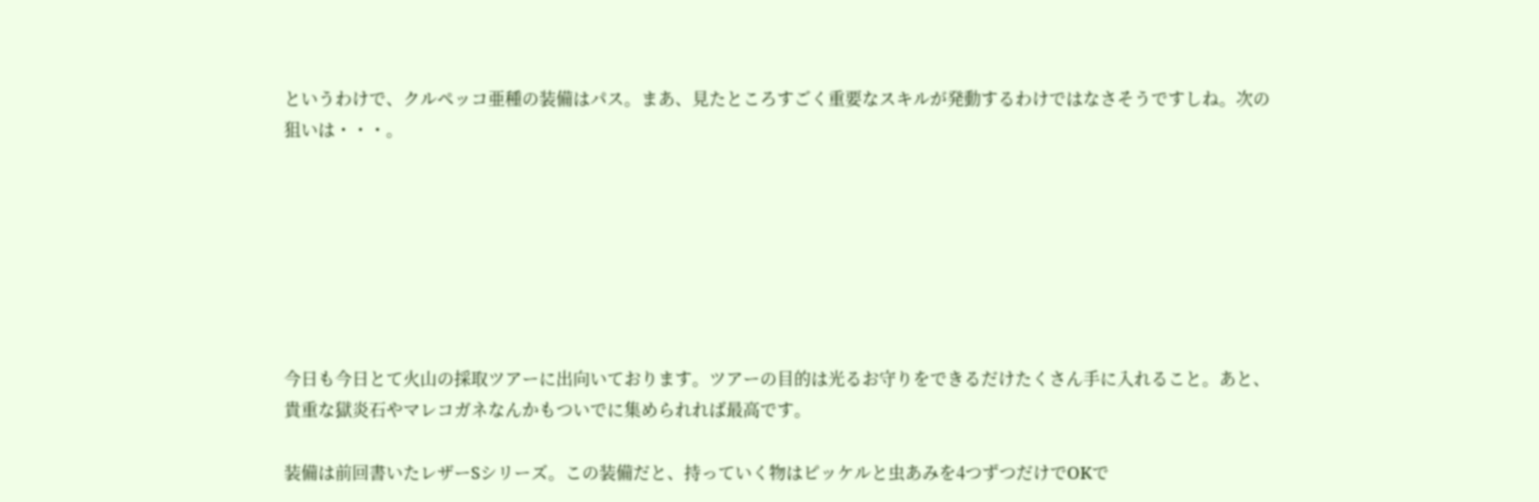というわけで、クルペッコ亜種の装備はパス。まあ、見たところすごく重要なスキルが発動するわけではなさそうですしね。次の狙いは・・・。







今日も今日とて火山の採取ツアーに出向いております。ツアーの目的は光るお守りをできるだけたくさん手に入れること。あと、貴重な獄炎石やマレコガネなんかもついでに集められれば最高です。

装備は前回書いたレザーSシリーズ。この装備だと、持っていく物はピッケルと虫あみを4つずつだけでOKで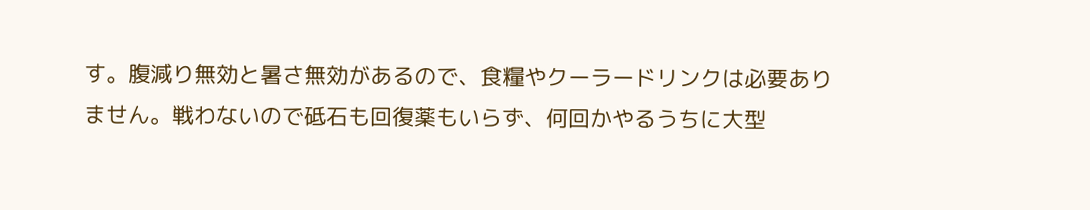す。腹減り無効と暑さ無効があるので、食糧やクーラードリンクは必要ありません。戦わないので砥石も回復薬もいらず、何回かやるうちに大型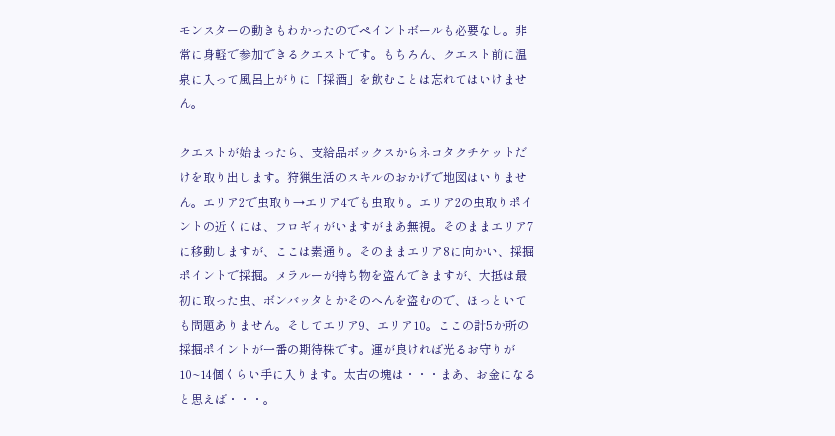モンスターの動きもわかったのでペイントボールも必要なし。非常に身軽で参加できるクエストです。もちろん、クエスト前に温泉に入って風呂上がりに「採酒」を飲むことは忘れてはいけません。

クエストが始まったら、支給品ボックスからネコタクチケットだけを取り出します。狩猟生活のスキルのおかげで地図はいりません。エリア2で虫取り→エリア4でも虫取り。エリア2の虫取りポイントの近くには、フロギィがいますがまあ無視。そのままエリア7に移動しますが、ここは素通り。そのままエリア8に向かい、採掘ポイントで採掘。メラルーが持ち物を盗んできますが、大抵は最初に取った虫、ボンバッタとかそのへんを盗むので、ほっといても問題ありません。そしてエリア9、エリア10。ここの計5か所の採掘ポイントが一番の期待株です。運が良ければ光るお守りが10~14個くらい手に入ります。太古の塊は・・・まあ、お金になると思えば・・・。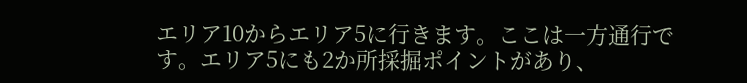エリア10からエリア5に行きます。ここは一方通行です。エリア5にも2か所採掘ポイントがあり、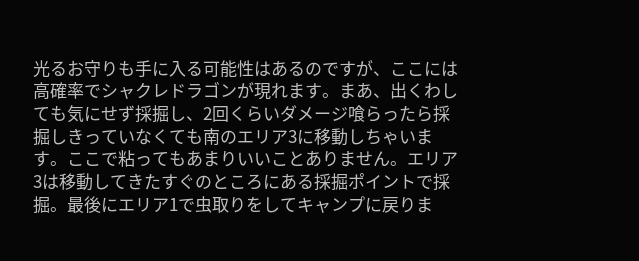光るお守りも手に入る可能性はあるのですが、ここには高確率でシャクレドラゴンが現れます。まあ、出くわしても気にせず採掘し、2回くらいダメージ喰らったら採掘しきっていなくても南のエリア3に移動しちゃいます。ここで粘ってもあまりいいことありません。エリア3は移動してきたすぐのところにある採掘ポイントで採掘。最後にエリア1で虫取りをしてキャンプに戻りま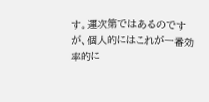す。運次第ではあるのですが、個人的にはこれが一番効率的に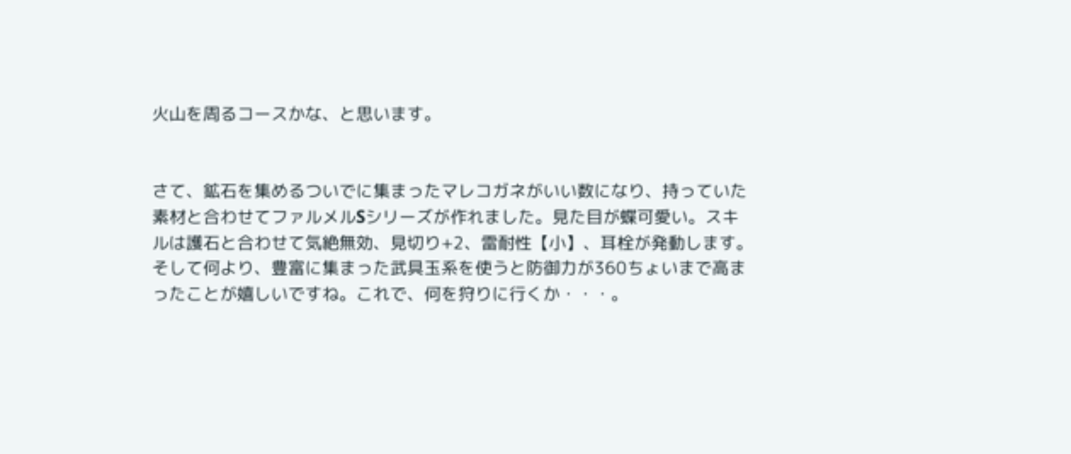火山を周るコースかな、と思います。


さて、鉱石を集めるついでに集まったマレコガネがいい数になり、持っていた素材と合わせてファルメルSシリーズが作れました。見た目が蝶可愛い。スキルは護石と合わせて気絶無効、見切り+2、雷耐性【小】、耳栓が発動します。そして何より、豊富に集まった武具玉系を使うと防御力が360ちょいまで高まったことが嬉しいですね。これで、何を狩りに行くか・・・。